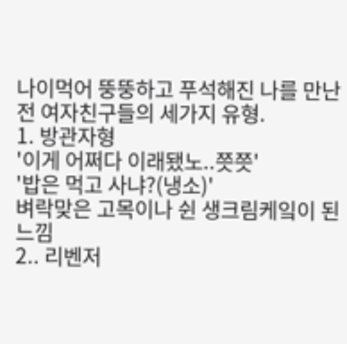나이먹어 뚱뚱하고 푸석해진 나를 만난 전 여자친구들의 세가지 유형.
1. 방관자형
'이게 어쩌다 이래됐노..쯧쯧'
'밥은 먹고 사냐?(냉소)'
벼락맞은 고목이나 쉰 생크림케잌이 된 느낌
2.. 리벤저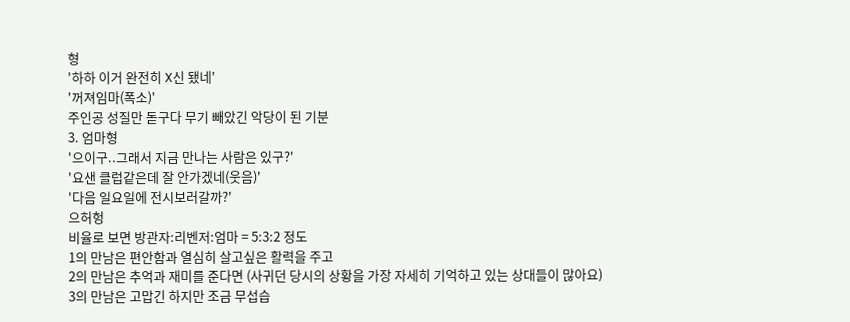형
'하하 이거 완전히 X신 됐네'
'꺼져임마(폭소)'
주인공 성질만 돋구다 무기 빼았긴 악당이 된 기분
3. 엄마형
'으이구..그래서 지금 만나는 사람은 있구?'
'요샌 클럽같은데 잘 안가겠네(웃음)'
'다음 일요일에 전시보러갈까?'
으허헝
비율로 보면 방관자:리벤저:엄마 = 5:3:2 정도
1의 만남은 편안함과 열심히 살고싶은 활력을 주고
2의 만남은 추억과 재미를 준다면 (사귀던 당시의 상황을 가장 자세히 기억하고 있는 상대들이 많아요)
3의 만남은 고맙긴 하지만 조금 무섭습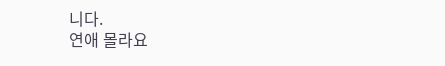니다.
연애 몰라요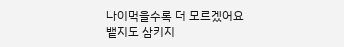나이먹을수록 더 모르겠어요
뱉지도 삼키지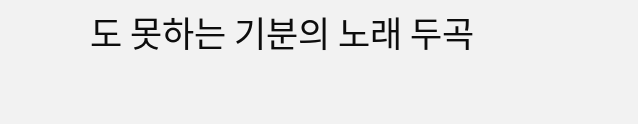도 못하는 기분의 노래 두곡